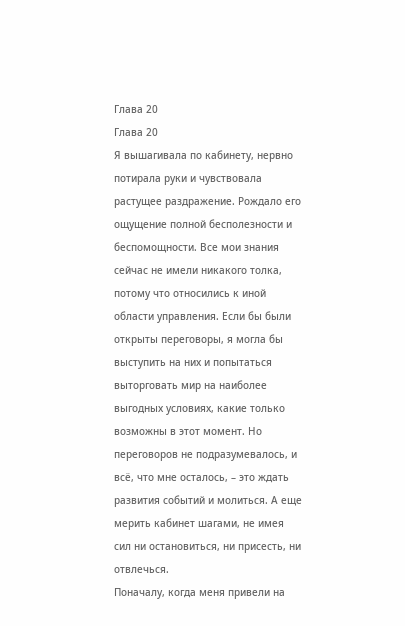Глава 20
Глава 20
Я вышагивала по кабинету, нервно потирала руки и чувствовала растущее раздражение. Рождало его ощущение полной бесполезности и беспомощности. Все мои знания сейчас не имели никакого толка, потому что относились к иной области управления. Если бы были открыты переговоры, я могла бы выступить на них и попытаться выторговать мир на наиболее выгодных условиях, какие только возможны в этот момент. Но переговоров не подразумевалось, и всё, что мне осталось, – это ждать развития событий и молиться. А еще мерить кабинет шагами, не имея сил ни остановиться, ни присесть, ни отвлечься.
Поначалу, когда меня привели на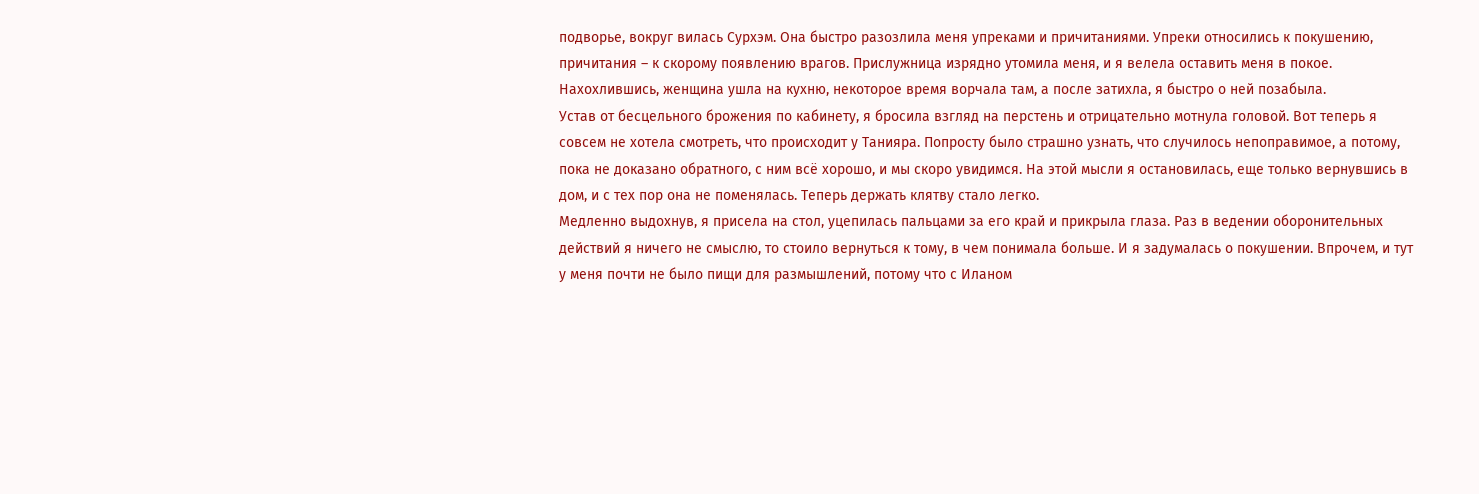подворье, вокруг вилась Сурхэм. Она быстро разозлила меня упреками и причитаниями. Упреки относились к покушению, причитания – к скорому появлению врагов. Прислужница изрядно утомила меня, и я велела оставить меня в покое. Нахохлившись, женщина ушла на кухню, некоторое время ворчала там, а после затихла, я быстро о ней позабыла.
Устав от бесцельного брожения по кабинету, я бросила взгляд на перстень и отрицательно мотнула головой. Вот теперь я совсем не хотела смотреть, что происходит у Танияра. Попросту было страшно узнать, что случилось непоправимое, а потому, пока не доказано обратного, с ним всё хорошо, и мы скоро увидимся. На этой мысли я остановилась, еще только вернувшись в дом, и с тех пор она не поменялась. Теперь держать клятву стало легко.
Медленно выдохнув, я присела на стол, уцепилась пальцами за его край и прикрыла глаза. Раз в ведении оборонительных действий я ничего не смыслю, то стоило вернуться к тому, в чем понимала больше. И я задумалась о покушении. Впрочем, и тут у меня почти не было пищи для размышлений, потому что с Иланом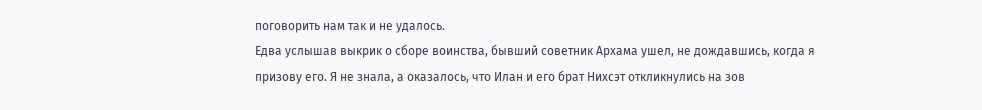поговорить нам так и не удалось.
Едва услышав выкрик о сборе воинства, бывший советник Архама ушел, не дождавшись, когда я призову его. Я не знала, а оказалось, что Илан и его брат Нихсэт откликнулись на зов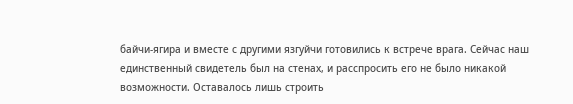байчи-ягира и вместе с другими язгуйчи готовились к встрече врага. Сейчас наш единственный свидетель был на стенах, и расспросить его не было никакой возможности. Оставалось лишь строить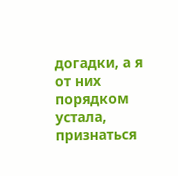догадки, а я от них порядком устала, признаться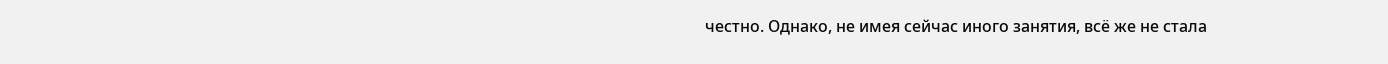честно. Однако, не имея сейчас иного занятия, всё же не стала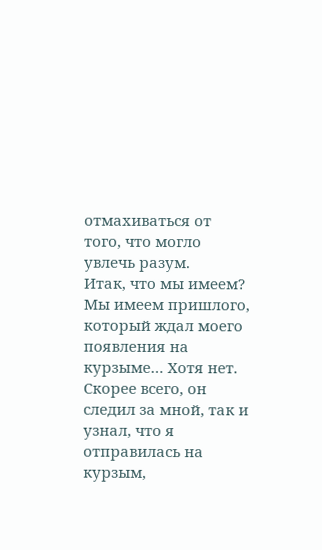отмахиваться от того, что могло увлечь разум.
Итак, что мы имеем? Мы имеем пришлого, который ждал моего появления на курзыме… Хотя нет. Скорее всего, он следил за мной, так и узнал, что я отправилась на курзым,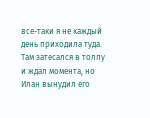все-таки я не каждый день приходила туда. Там затесался в толпу и ждал момента, но Илан вынудил его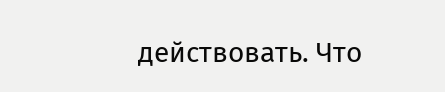действовать. Что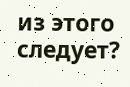из этого следует?